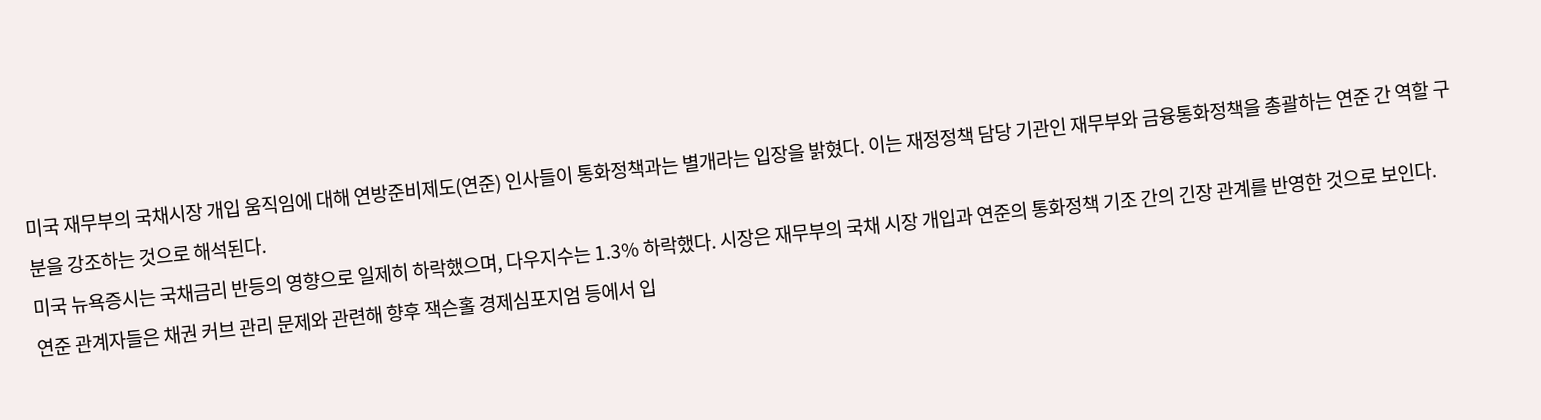미국 재무부의 국채시장 개입 움직임에 대해 연방준비제도(연준) 인사들이 통화정책과는 별개라는 입장을 밝혔다. 이는 재정정책 담당 기관인 재무부와 금융통화정책을 총괄하는 연준 간 역할 구분을 강조하는 것으로 해석된다.
미국 뉴욕증시는 국채금리 반등의 영향으로 일제히 하락했으며, 다우지수는 1.3% 하락했다. 시장은 재무부의 국채 시장 개입과 연준의 통화정책 기조 간의 긴장 관계를 반영한 것으로 보인다.
연준 관계자들은 채권 커브 관리 문제와 관련해 향후 잭슨홀 경제심포지엄 등에서 입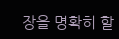장을 명확히 할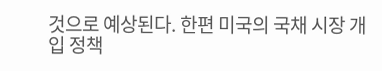것으로 예상된다. 한편 미국의 국채 시장 개입 정책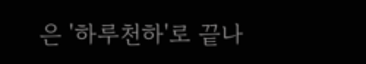은 '하루천하'로 끝나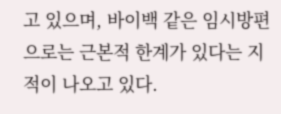고 있으며, 바이백 같은 임시방편으로는 근본적 한계가 있다는 지적이 나오고 있다.